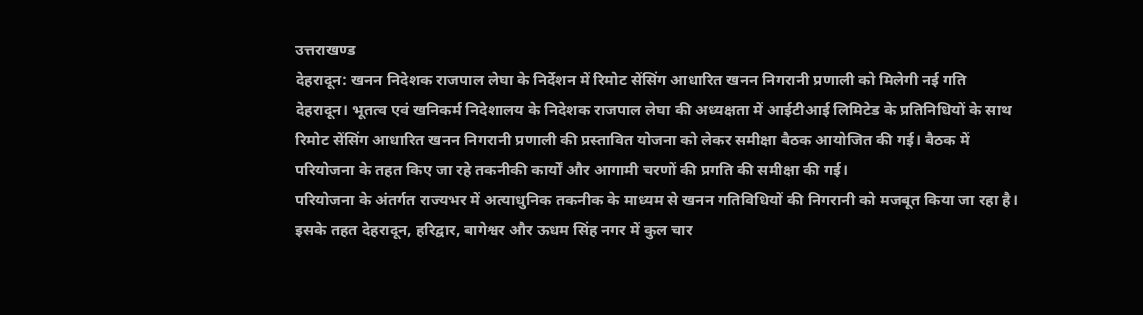उत्तराखण्ड
देहरादून: खनन निदेशक राजपाल लेघा के निर्देशन में रिमोट सेंसिंग आधारित खनन निगरानी प्रणाली को मिलेगी नई गति
देहरादून। भूतत्व एवं खनिकर्म निदेशालय के निदेशक राजपाल लेघा की अध्यक्षता में आईटीआई लिमिटेड के प्रतिनिधियों के साथ रिमोट सेंसिंग आधारित खनन निगरानी प्रणाली की प्रस्तावित योजना को लेकर समीक्षा बैठक आयोजित की गई। बैठक में परियोजना के तहत किए जा रहे तकनीकी कार्यों और आगामी चरणों की प्रगति की समीक्षा की गई।
परियोजना के अंतर्गत राज्यभर में अत्याधुनिक तकनीक के माध्यम से खनन गतिविधियों की निगरानी को मजबूत किया जा रहा है। इसके तहत देहरादून, हरिद्वार, बागेश्वर और ऊधम सिंह नगर में कुल चार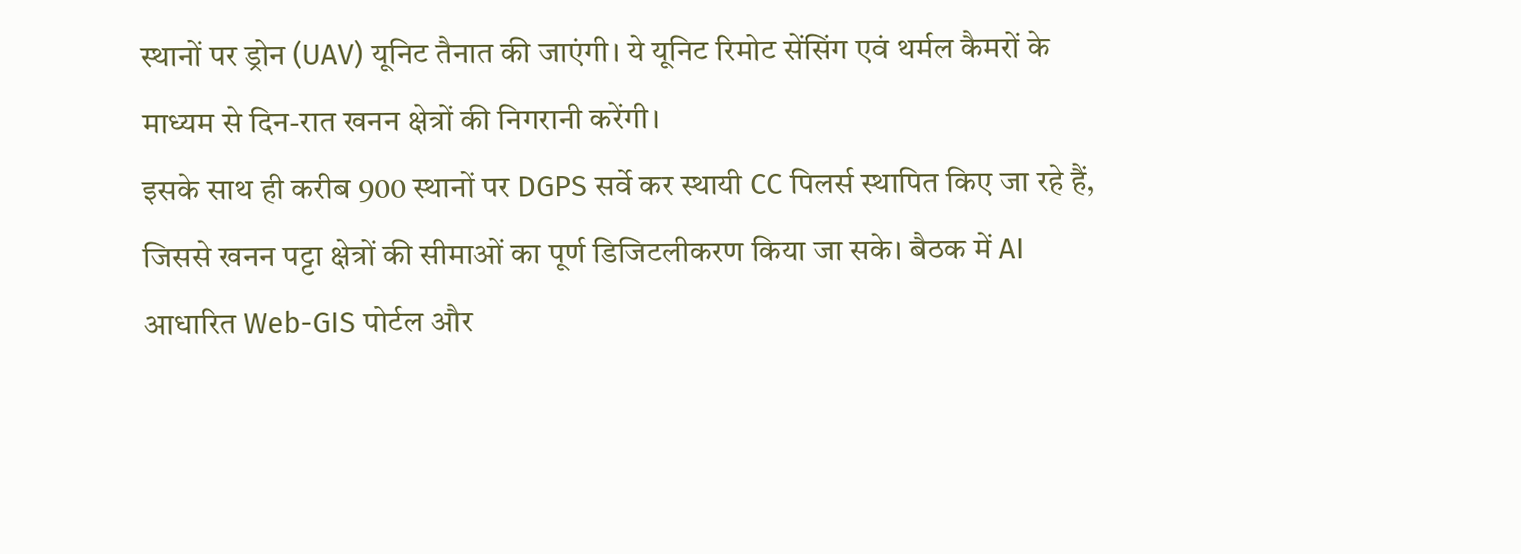स्थानों पर ड्रोन (UAV) यूनिट तैनात की जाएंगी। ये यूनिट रिमोट सेंसिंग एवं थर्मल कैमरों के माध्यम से दिन-रात खनन क्षेत्रों की निगरानी करेंगी।
इसके साथ ही करीब 900 स्थानों पर DGPS सर्वे कर स्थायी CC पिलर्स स्थापित किए जा रहे हैं, जिससे खनन पट्टा क्षेत्रों की सीमाओं का पूर्ण डिजिटलीकरण किया जा सके। बैठक में AI आधारित Web-GIS पोर्टल और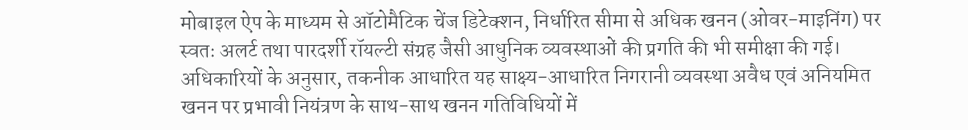मोबाइल ऐप के माध्यम से ऑटोमैटिक चेंज डिटेक्शन, निर्धारित सीमा से अधिक खनन (ओवर-माइनिंग) पर स्वतः अलर्ट तथा पारदर्शी रॉयल्टी संग्रह जैसी आधुनिक व्यवस्थाओं की प्रगति की भी समीक्षा की गई।
अधिकारियों के अनुसार, तकनीक आधारित यह साक्ष्य-आधारित निगरानी व्यवस्था अवैध एवं अनियमित खनन पर प्रभावी नियंत्रण के साथ-साथ खनन गतिविधियों में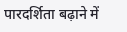पारदर्शिता बढ़ाने में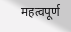महत्वपूर्ण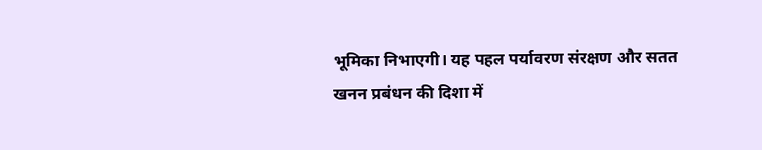भूमिका निभाएगी। यह पहल पर्यावरण संरक्षण और सतत खनन प्रबंधन की दिशा में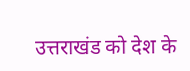उत्तराखंड को देश के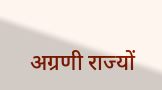अग्रणी राज्यों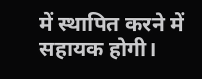में स्थापित करने में सहायक होगी।